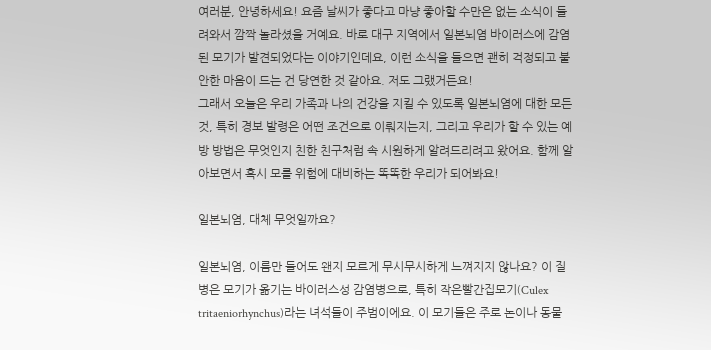여러분, 안녕하세요! 요즘 날씨가 좋다고 마냥 좋아할 수만은 없는 소식이 들려와서 깜짝 놀라셨을 거예요. 바로 대구 지역에서 일본뇌염 바이러스에 감염된 모기가 발견되었다는 이야기인데요, 이런 소식을 들으면 괜히 걱정되고 불안한 마음이 드는 건 당연한 것 같아요. 저도 그랬거든요!
그래서 오늘은 우리 가족과 나의 건강을 지킬 수 있도록 일본뇌염에 대한 모든 것, 특히 경보 발령은 어떤 조건으로 이뤄지는지, 그리고 우리가 할 수 있는 예방 방법은 무엇인지 친한 친구처럼 속 시원하게 알려드리려고 왔어요. 함께 알아보면서 혹시 모를 위험에 대비하는 똑똑한 우리가 되어봐요!

일본뇌염, 대체 무엇일까요?

일본뇌염, 이름만 들어도 왠지 모르게 무시무시하게 느껴지지 않나요? 이 질병은 모기가 옮기는 바이러스성 감염병으로, 특히 작은빨간집모기(Culex tritaeniorhynchus)라는 녀석들이 주범이에요. 이 모기들은 주로 논이나 동물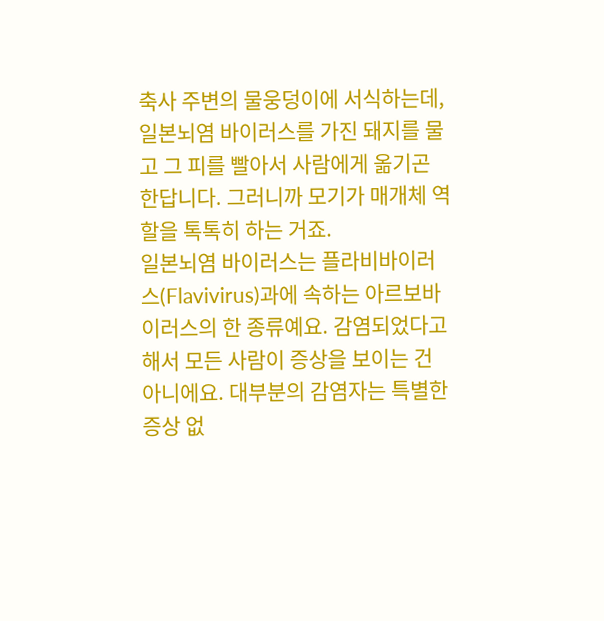축사 주변의 물웅덩이에 서식하는데, 일본뇌염 바이러스를 가진 돼지를 물고 그 피를 빨아서 사람에게 옮기곤 한답니다. 그러니까 모기가 매개체 역할을 톡톡히 하는 거죠.
일본뇌염 바이러스는 플라비바이러스(Flavivirus)과에 속하는 아르보바이러스의 한 종류예요. 감염되었다고 해서 모든 사람이 증상을 보이는 건 아니에요. 대부분의 감염자는 특별한 증상 없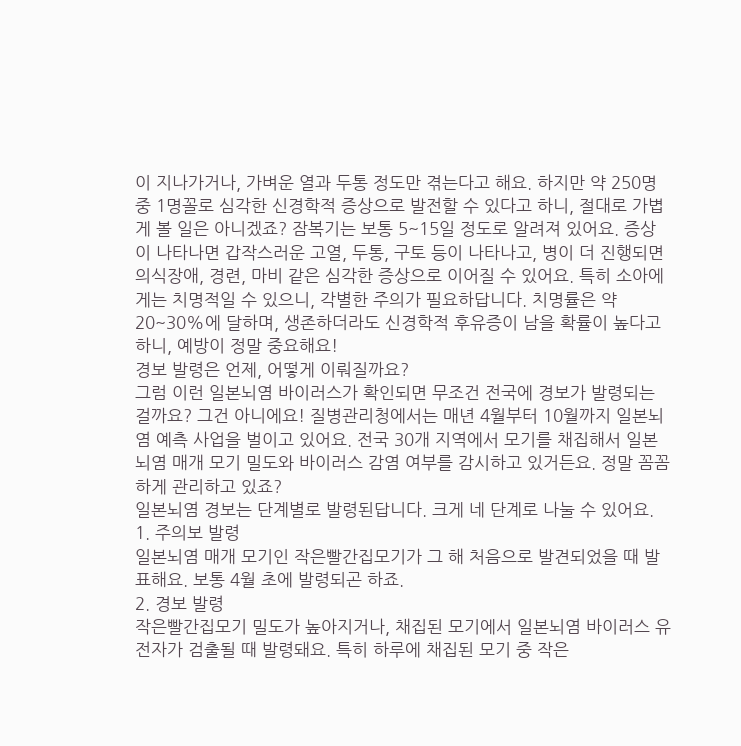이 지나가거나, 가벼운 열과 두통 정도만 겪는다고 해요. 하지만 약 250명 중 1명꼴로 심각한 신경학적 증상으로 발전할 수 있다고 하니, 절대로 가볍게 볼 일은 아니겠죠? 잠복기는 보통 5~15일 정도로 알려져 있어요. 증상이 나타나면 갑작스러운 고열, 두통, 구토 등이 나타나고, 병이 더 진행되면 의식장애, 경련, 마비 같은 심각한 증상으로 이어질 수 있어요. 특히 소아에게는 치명적일 수 있으니, 각별한 주의가 필요하답니다. 치명률은 약 20~30%에 달하며, 생존하더라도 신경학적 후유증이 남을 확률이 높다고 하니, 예방이 정말 중요해요!
경보 발령은 언제, 어떻게 이뤄질까요?
그럼 이런 일본뇌염 바이러스가 확인되면 무조건 전국에 경보가 발령되는 걸까요? 그건 아니에요! 질병관리청에서는 매년 4월부터 10월까지 일본뇌염 예측 사업을 벌이고 있어요. 전국 30개 지역에서 모기를 채집해서 일본뇌염 매개 모기 밀도와 바이러스 감염 여부를 감시하고 있거든요. 정말 꼼꼼하게 관리하고 있죠?
일본뇌염 경보는 단계별로 발령된답니다. 크게 네 단계로 나눌 수 있어요.
1. 주의보 발령
일본뇌염 매개 모기인 작은빨간집모기가 그 해 처음으로 발견되었을 때 발표해요. 보통 4월 초에 발령되곤 하죠.
2. 경보 발령
작은빨간집모기 밀도가 높아지거나, 채집된 모기에서 일본뇌염 바이러스 유전자가 검출될 때 발령돼요. 특히 하루에 채집된 모기 중 작은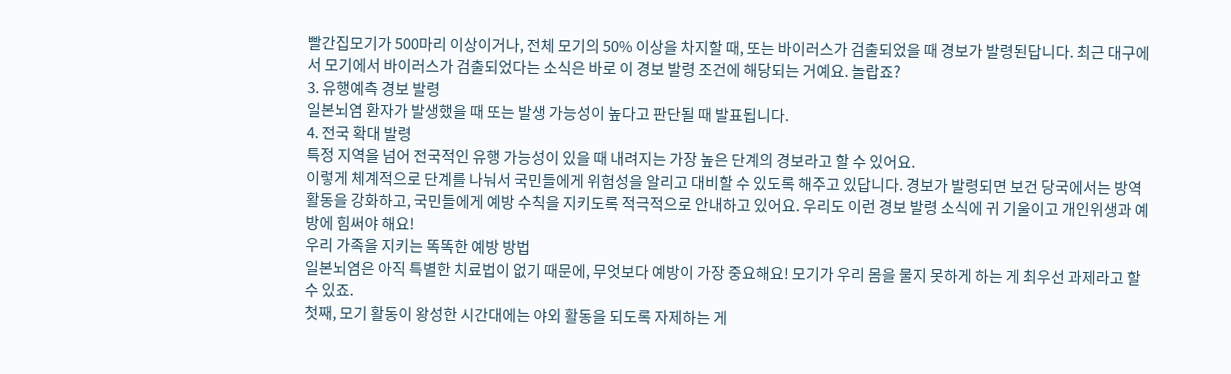빨간집모기가 500마리 이상이거나, 전체 모기의 50% 이상을 차지할 때, 또는 바이러스가 검출되었을 때 경보가 발령된답니다. 최근 대구에서 모기에서 바이러스가 검출되었다는 소식은 바로 이 경보 발령 조건에 해당되는 거예요. 놀랍죠?
3. 유행예측 경보 발령
일본뇌염 환자가 발생했을 때 또는 발생 가능성이 높다고 판단될 때 발표됩니다.
4. 전국 확대 발령
특정 지역을 넘어 전국적인 유행 가능성이 있을 때 내려지는 가장 높은 단계의 경보라고 할 수 있어요.
이렇게 체계적으로 단계를 나눠서 국민들에게 위험성을 알리고 대비할 수 있도록 해주고 있답니다. 경보가 발령되면 보건 당국에서는 방역 활동을 강화하고, 국민들에게 예방 수칙을 지키도록 적극적으로 안내하고 있어요. 우리도 이런 경보 발령 소식에 귀 기울이고 개인위생과 예방에 힘써야 해요!
우리 가족을 지키는 똑똑한 예방 방법
일본뇌염은 아직 특별한 치료법이 없기 때문에, 무엇보다 예방이 가장 중요해요! 모기가 우리 몸을 물지 못하게 하는 게 최우선 과제라고 할 수 있죠.
첫째, 모기 활동이 왕성한 시간대에는 야외 활동을 되도록 자제하는 게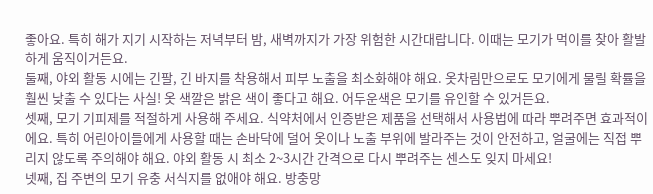좋아요. 특히 해가 지기 시작하는 저녁부터 밤, 새벽까지가 가장 위험한 시간대랍니다. 이때는 모기가 먹이를 찾아 활발하게 움직이거든요.
둘째, 야외 활동 시에는 긴팔, 긴 바지를 착용해서 피부 노출을 최소화해야 해요. 옷차림만으로도 모기에게 물릴 확률을 훨씬 낮출 수 있다는 사실! 옷 색깔은 밝은 색이 좋다고 해요. 어두운색은 모기를 유인할 수 있거든요.
셋째, 모기 기피제를 적절하게 사용해 주세요. 식약처에서 인증받은 제품을 선택해서 사용법에 따라 뿌려주면 효과적이에요. 특히 어린아이들에게 사용할 때는 손바닥에 덜어 옷이나 노출 부위에 발라주는 것이 안전하고, 얼굴에는 직접 뿌리지 않도록 주의해야 해요. 야외 활동 시 최소 2~3시간 간격으로 다시 뿌려주는 센스도 잊지 마세요!
넷째, 집 주변의 모기 유충 서식지를 없애야 해요. 방충망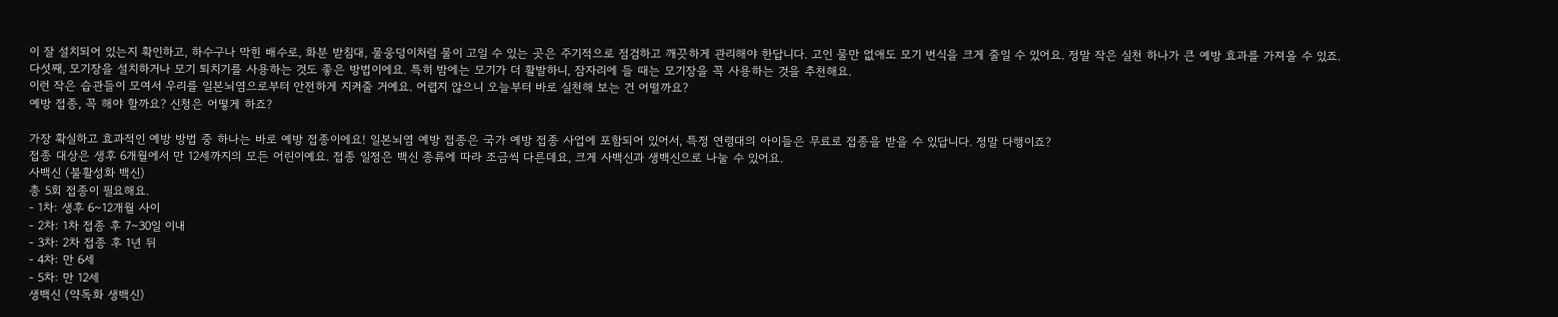이 잘 설치되어 있는지 확인하고, 하수구나 막힌 배수로, 화분 받침대, 물웅덩이처럼 물이 고일 수 있는 곳은 주기적으로 점검하고 깨끗하게 관리해야 한답니다. 고인 물만 없애도 모기 번식을 크게 줄일 수 있어요. 정말 작은 실천 하나가 큰 예방 효과를 가져올 수 있죠.
다섯째, 모기장을 설치하거나 모기 퇴치기를 사용하는 것도 좋은 방법이에요. 특히 밤에는 모기가 더 활발하니, 잠자리에 들 때는 모기장을 꼭 사용하는 것을 추천해요.
이런 작은 습관들이 모여서 우리를 일본뇌염으로부터 안전하게 지켜줄 거예요. 어렵지 않으니 오늘부터 바로 실천해 보는 건 어떨까요?
예방 접종, 꼭 해야 할까요? 신청은 어떻게 하죠?

가장 확실하고 효과적인 예방 방법 중 하나는 바로 예방 접종이에요! 일본뇌염 예방 접종은 국가 예방 접종 사업에 포함되어 있어서, 특정 연령대의 아이들은 무료로 접종을 받을 수 있답니다. 정말 다행이죠?
접종 대상은 생후 6개월에서 만 12세까지의 모든 어린이예요. 접종 일정은 백신 종류에 따라 조금씩 다른데요, 크게 사백신과 생백신으로 나눌 수 있어요.
사백신 (불활성화 백신)
총 5회 접종이 필요해요.
- 1차: 생후 6~12개월 사이
- 2차: 1차 접종 후 7~30일 이내
- 3차: 2차 접종 후 1년 뒤
- 4차: 만 6세
- 5차: 만 12세
생백신 (약독화 생백신)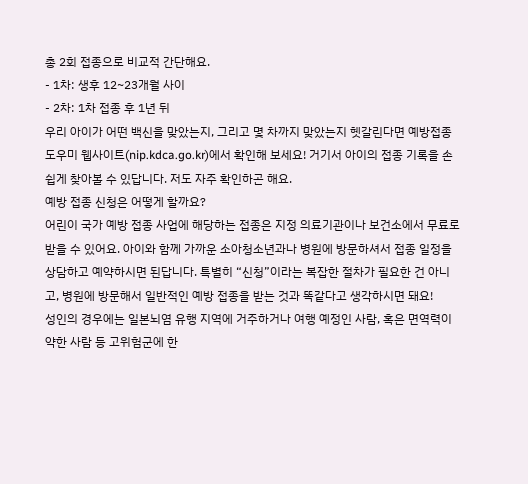총 2회 접종으로 비교적 간단해요.
- 1차: 생후 12~23개월 사이
- 2차: 1차 접종 후 1년 뒤
우리 아이가 어떤 백신을 맞았는지, 그리고 몇 차까지 맞았는지 헷갈린다면 예방접종 도우미 웹사이트(nip.kdca.go.kr)에서 확인해 보세요! 거기서 아이의 접종 기록을 손쉽게 찾아볼 수 있답니다. 저도 자주 확인하곤 해요.
예방 접종 신청은 어떻게 할까요?
어린이 국가 예방 접종 사업에 해당하는 접종은 지정 의료기관이나 보건소에서 무료로 받을 수 있어요. 아이와 함께 가까운 소아청소년과나 병원에 방문하셔서 접종 일정을 상담하고 예약하시면 된답니다. 특별히 “신청”이라는 복잡한 절차가 필요한 건 아니고, 병원에 방문해서 일반적인 예방 접종을 받는 것과 똑같다고 생각하시면 돼요!
성인의 경우에는 일본뇌염 유행 지역에 거주하거나 여행 예정인 사람, 혹은 면역력이 약한 사람 등 고위험군에 한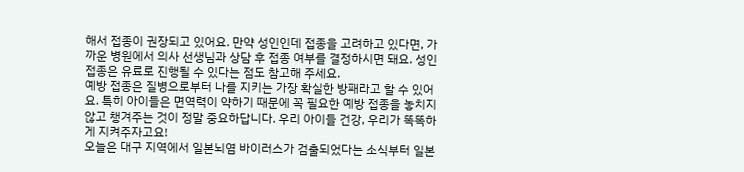해서 접종이 권장되고 있어요. 만약 성인인데 접종을 고려하고 있다면, 가까운 병원에서 의사 선생님과 상담 후 접종 여부를 결정하시면 돼요. 성인 접종은 유료로 진행될 수 있다는 점도 참고해 주세요.
예방 접종은 질병으로부터 나를 지키는 가장 확실한 방패라고 할 수 있어요. 특히 아이들은 면역력이 약하기 때문에 꼭 필요한 예방 접종을 놓치지 않고 챙겨주는 것이 정말 중요하답니다. 우리 아이들 건강, 우리가 똑똑하게 지켜주자고요!
오늘은 대구 지역에서 일본뇌염 바이러스가 검출되었다는 소식부터 일본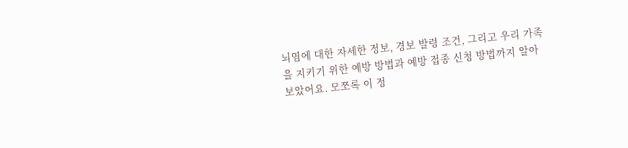뇌염에 대한 자세한 정보, 경보 발령 조건, 그리고 우리 가족을 지키기 위한 예방 방법과 예방 접종 신청 방법까지 알아보았어요. 모쪼록 이 정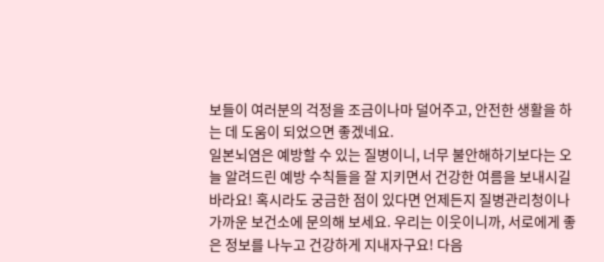보들이 여러분의 걱정을 조금이나마 덜어주고, 안전한 생활을 하는 데 도움이 되었으면 좋겠네요.
일본뇌염은 예방할 수 있는 질병이니, 너무 불안해하기보다는 오늘 알려드린 예방 수칙들을 잘 지키면서 건강한 여름을 보내시길 바라요! 혹시라도 궁금한 점이 있다면 언제든지 질병관리청이나 가까운 보건소에 문의해 보세요. 우리는 이웃이니까, 서로에게 좋은 정보를 나누고 건강하게 지내자구요! 다음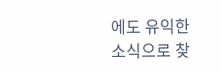에도 유익한 소식으로 찾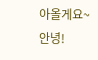아올게요~ 안녕!